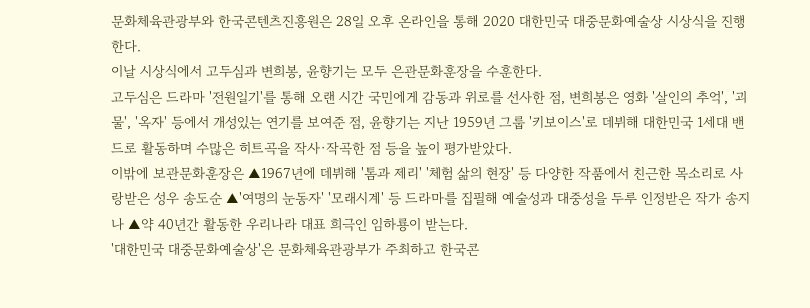문화체육관광부와 한국콘텐츠진흥원은 28일 오후 온라인을 통해 2020 대한민국 대중문화예술상 시상식을 진행한다.
이날 시상식에서 고두심과 변희봉, 윤향기는 모두 은관문화훈장을 수훈한다.
고두심은 드라마 '전원일기'를 통해 오랜 시간 국민에게 감동과 위로를 선사한 점, 변희봉은 영화 '살인의 추억', '괴물', '옥자' 등에서 개성있는 연기를 보여준 점, 윤향기는 지난 1959년 그룹 '키보이스'로 데뷔해 대한민국 1세대 밴드로 활동하며 수많은 히트곡을 작사·작곡한 점 등을 높이 평가받았다.
이밖에 보관문화훈장은 ▲1967년에 데뷔해 '톰과 제리' '체험 삶의 현장' 등 다양한 작품에서 친근한 목소리로 사랑받은 성우 송도순 ▲'여명의 눈동자' '모래시계' 등 드라마를 집필해 예술성과 대중성을 두루 인정받은 작가 송지나 ▲약 40년간 활동한 우리나라 대표 희극인 임하룡이 받는다.
'대한민국 대중문화예술상'은 문화체육관광부가 주최하고 한국콘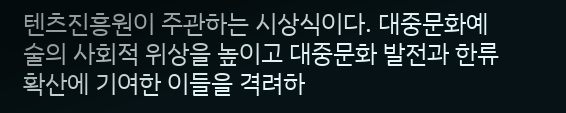텐츠진흥원이 주관하는 시상식이다. 대중문화예술의 사회적 위상을 높이고 대중문화 발전과 한류 확산에 기여한 이들을 격려하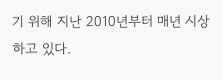기 위해 지난 2010년부터 매년 시상하고 있다.